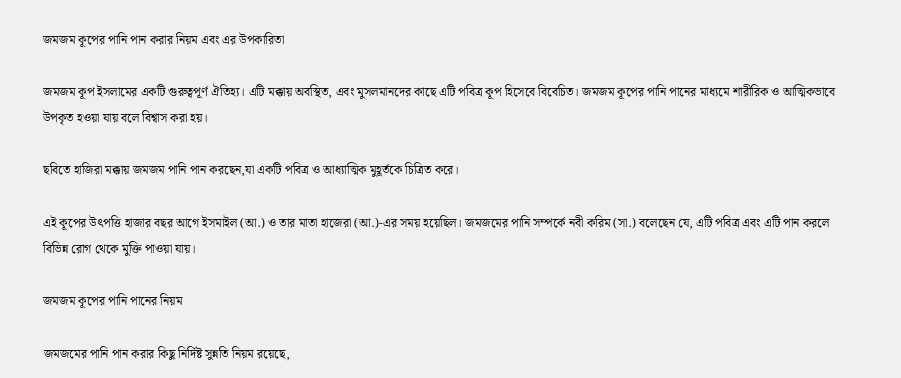জমজম কূপের পানি পান করার নিয়ম এবং এর উপকারিতা

জমজম কূপ ইসলামের একটি গুরুত্বপূর্ণ ঐতিহ্য। এটি মক্কায় অবস্থিত, এবং মুসলমানদের কাছে এটি পবিত্র কূপ হিসেবে বিবেচিত। জমজম কূপের পানি পানের মাধ্যমে শারীরিক ও আত্মিকভাবে উপকৃত হওয়া যায় বলে বিশ্বাস করা হয়।

ছবিতে হাজিরা মক্কায় জমজম পানি পান করছেন,যা একটি পবিত্র ও আধ্যাত্মিক মুহূর্তকে চিত্রিত করে।

এই কূপের উৎপত্তি হাজার বছর আগে ইসমাইল (আ.) ও তার মাতা হাজেরা (আ.)-এর সময় হয়েছিল। জমজমের পানি সম্পর্কে নবী করিম (সা.) বলেছেন যে, এটি পবিত্র এবং এটি পান করলে বিভিন্ন রোগ থেকে মুক্তি পাওয়া যায়।

জমজম কূপের পানি পানের নিয়ম

জমজমের পানি পান করার কিছু নির্দিষ্ট সুন্নতি নিয়ম রয়েছে,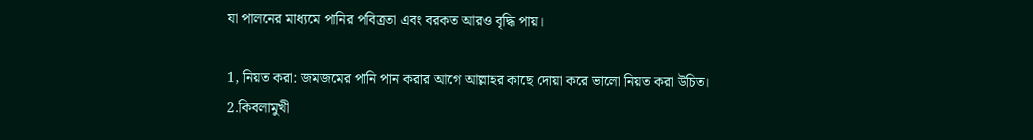যা পালনের মাধ্যমে পানির পবিত্রতা এবং বরকত আরও বৃদ্ধি পায়।

1, নিয়ত করা: জমজমের পানি পান করার আগে আল্লাহর কাছে দোয়া করে ভালো নিয়ত করা উচিত।
2.কিবলামুখী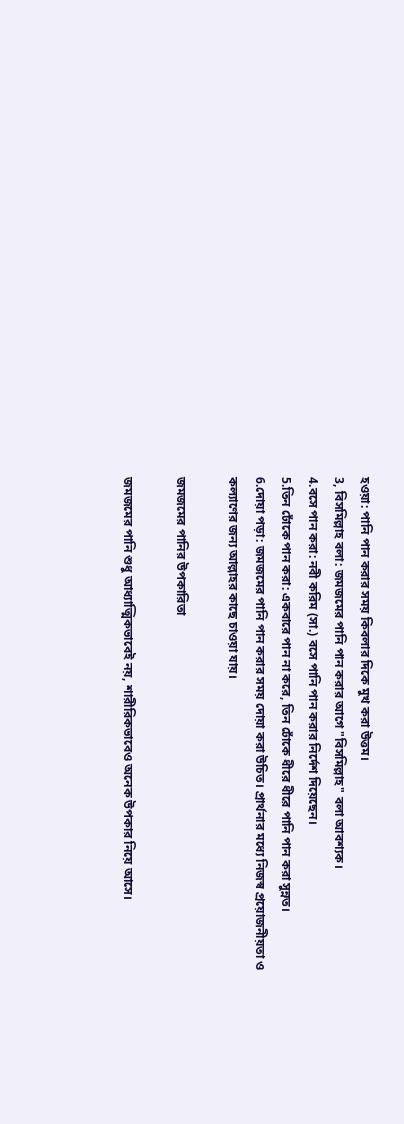হওয়া: পানি পান করার সময় কিবলার দিকে মুখ করা উত্তম।
3, বিসমিল্লাহ বলা: জমজমের পানি পান করার আগে "বিসমিল্লাহ" বলা আবশ্যক।
4.বসে পান করা: নবী করিম (সা.) বসে পানি পান করার নির্দেশ দিয়েছেন।
5.তিন ঢোঁকে পান করা: একবারে পান না করে, তিন ঢোঁকে ধীরে ধীরে পানি পান করা সুন্নত।
6.দোয়া পড়া: জমজমের পানি পান করার সময় দোয়া করা উচিত। প্রার্থনার মধ্যে নিজস্ব প্রয়োজনীয়তা ও কল্যাণের জন্য আল্লাহর কাছে চাওয়া যায়।

জমজমের পানির উপকারিতা

জমজমের পানি শুধু আধ্যাত্মিকভাবেই নয়, শারীরিকভাবেও অনেক উপকার নিয়ে আসে।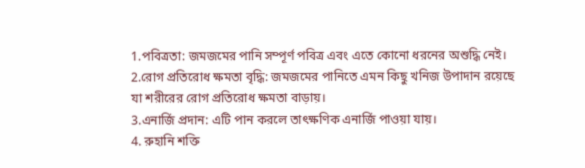1.পবিত্রতা: জমজমের পানি সম্পূর্ণ পবিত্র এবং এতে কোনো ধরনের অশুদ্ধি নেই।
2.রোগ প্রতিরোধ ক্ষমতা বৃদ্ধি: জমজমের পানিতে এমন কিছু খনিজ উপাদান রয়েছে যা শরীরের রোগ প্রতিরোধ ক্ষমতা বাড়ায়।
3.এনার্জি প্রদান: এটি পান করলে তাৎক্ষণিক এনার্জি পাওয়া যায়।
4. রুহানি শক্তি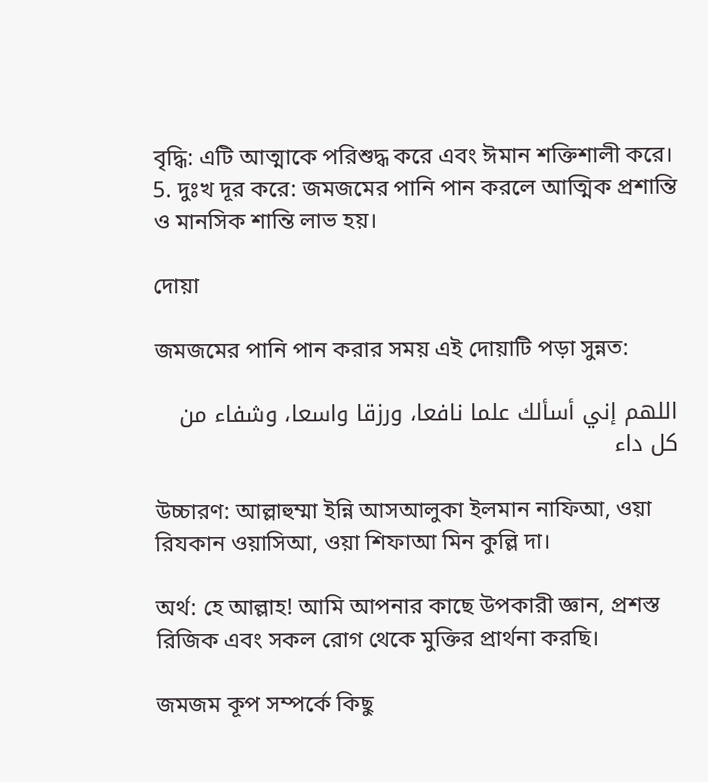বৃদ্ধি: এটি আত্মাকে পরিশুদ্ধ করে এবং ঈমান শক্তিশালী করে।
5. দুঃখ দূর করে: জমজমের পানি পান করলে আত্মিক প্রশান্তি ও মানসিক শান্তি লাভ হয়।

দোয়া

জমজমের পানি পান করার সময় এই দোয়াটি পড়া সুন্নত:

اللهم إني أسألك علما نافعا، ورزقا واسعا، وشفاء من كل داء

উচ্চারণ: আল্লাহুম্মা ইন্নি আসআলুকা ইলমান নাফিআ, ওয়া রিযকান ওয়াসিআ, ওয়া শিফাআ মিন কুল্লি দা।

অর্থ: হে আল্লাহ! আমি আপনার কাছে উপকারী জ্ঞান, প্রশস্ত রিজিক এবং সকল রোগ থেকে মুক্তির প্রার্থনা করছি।

জমজম কূপ সম্পর্কে কিছু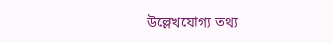উল্লেখযোগ্য তথ্য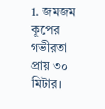1. জমজম কূপের গভীরতা প্রায় ৩০ মিটার।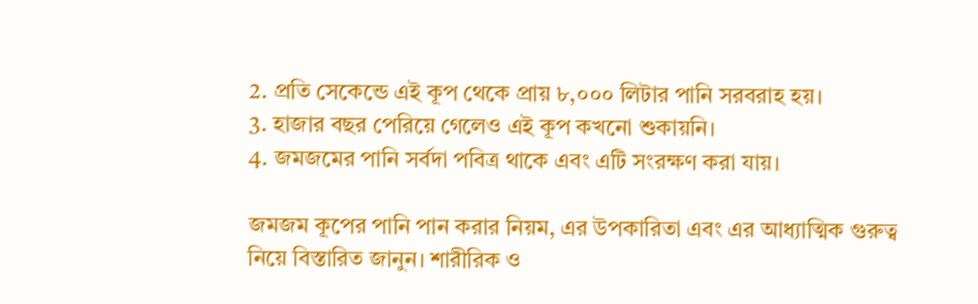2. প্রতি সেকেন্ডে এই কূপ থেকে প্রায় ৮,০০০ লিটার পানি সরবরাহ হয়।
3. হাজার বছর পেরিয়ে গেলেও এই কূপ কখনো শুকায়নি।
4. জমজমের পানি সর্বদা পবিত্র থাকে এবং এটি সংরক্ষণ করা যায়।

জমজম কূপের পানি পান করার নিয়ম, এর উপকারিতা এবং এর আধ্যাত্মিক গুরুত্ব নিয়ে বিস্তারিত জানুন। শারীরিক ও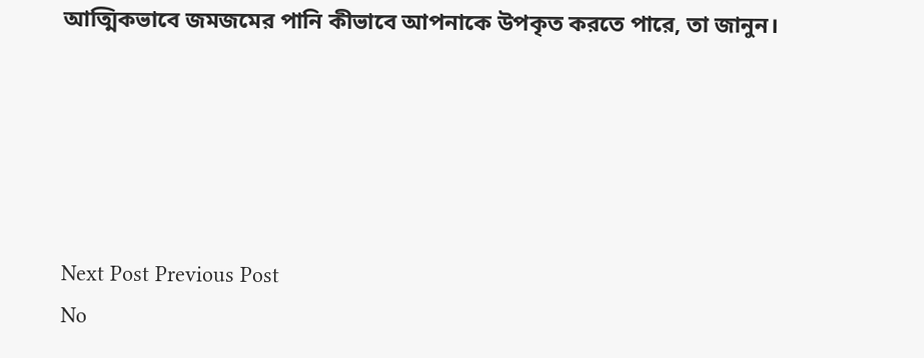আত্মিকভাবে জমজমের পানি কীভাবে আপনাকে উপকৃত করতে পারে, তা জানুন।





Next Post Previous Post
No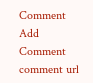Comment
Add Comment
comment url